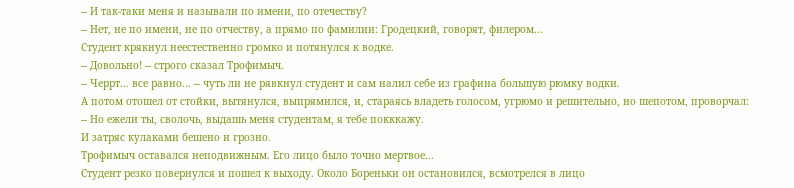-- И так-таки меня и называли по имени, по отечеству?
-- Нет, не по имени, не по отчеству, а прямо по фамилии: Гродецкий, говорят, филером...
Студент крякнул неестественно громко и потянулся к водке.
-- Довольно! -- строго сказал Трофимыч.
-- Черрт... все равно... -- чуть ли не рявкнул студент и сам налил себе из графина большую рюмку водки.
А потом отошел от стойки, вытянулся, выпрямился, и, стараясь владеть голосом, угрюмо и решительно, но шепотом, проворчал:
-- Но ежели ты, сволочь, выдашь меня студентам, я тебе покккажу.
И затряс кулаками бешено и грозно.
Трофимыч оставался неподвижным. Его лицо было точно мертвое...
Студент резко повернулся и пошел к выходу. Около Бореньки он остановился, всмотрелся в лицо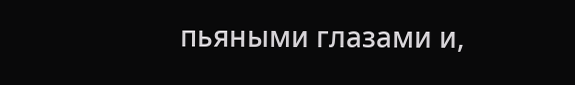пьяными глазами и,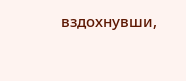вздохнувши,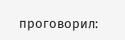проговорил: